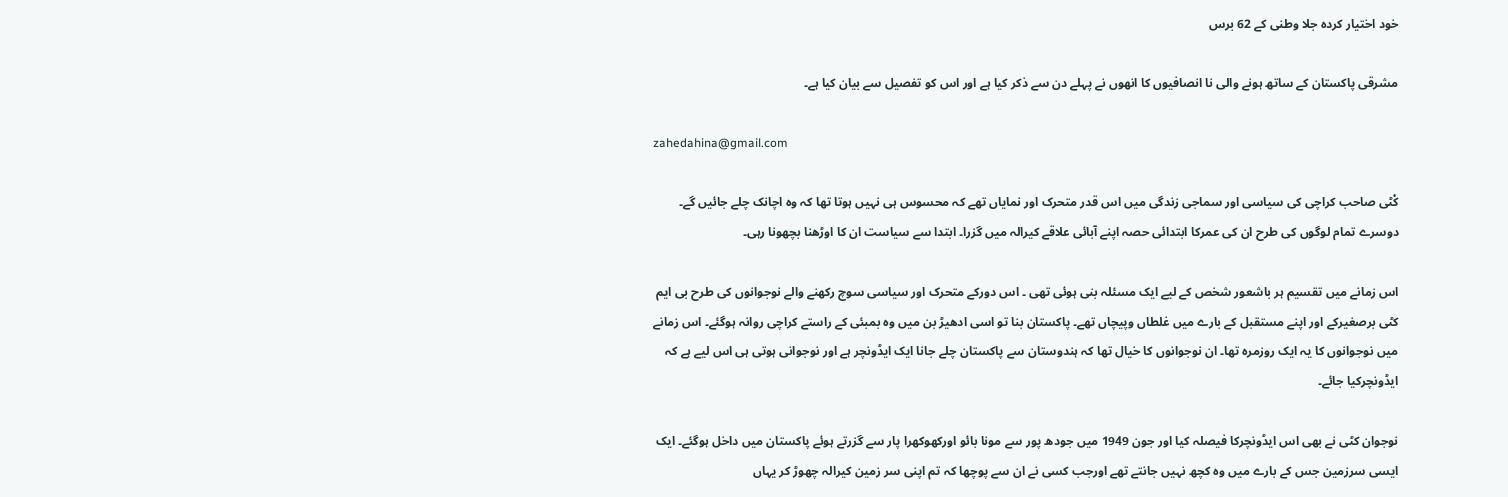خود اختیار کردہ جلا وطنی کے 62 برس

مشرقی پاکستان کے ساتھ ہونے والی نا انصافیوں کا انھوں نے پہلے دن سے ذکر کیا ہے اور اس کو تفصیل سے بیان کیا ہے۔

zahedahina@gmail.com

کْٹی صاحب کراچی کی سیاسی اور سماجی زندگی میں اس قدر متحرک اور نمایاں تھے کہ محسوس ہی نہیں ہوتا تھا کہ وہ اچانک چلے جائیں گے۔ دوسرے تمام لوگوں کی طرح ان کی عمرکا ابتدائی حصہ اپنے آبائی علاقے کیرالہ میں گزرا۔ ابتدا سے سیاست ان کا اوڑھنا بچھونا رہی۔

اس زمانے میں تقسیم ہر باشعور شخص کے لیے ایک مسئلہ بنی ہوئی تھی ۔ اس دورکے متحرک اور سیاسی سوچ رکھنے والے نوجوانوں کی طرح بی ایم کٹی برصغیرکے اور اپنے مستقبل کے بارے میں غلطاں وپیچاں تھے۔ پاکستان بنا تو اسی ادھیڑ بن میں وہ بمبئی کے راستے کراچی روانہ ہوگئے۔ اس زمانے میں نوجوانوں کا یہ ایک روزمرہ تھا۔ ان نوجوانوں کا خیال تھا کہ ہندوستان سے پاکستان چلے جانا ایک ایڈونچر ہے اور نوجوانی ہوتی ہی اس لیے ہے کہ ایڈونچرکیا جائے۔

نوجوان کٹی نے بھی اس ایڈونچرکا فیصلہ کیا اور جون 1949 میں جودھ پور سے مونا بائو اورکھوکھرا پار سے گزرتے ہوئے پاکستان میں داخل ہوگئے۔ ایک ایسی سرزمین جس کے بارے میں وہ کچھ نہیں جانتے تھے اورجب کسی نے ان سے پوچھا کہ تم اپنی سر زمین کیرالہ چھوڑ کر یہاں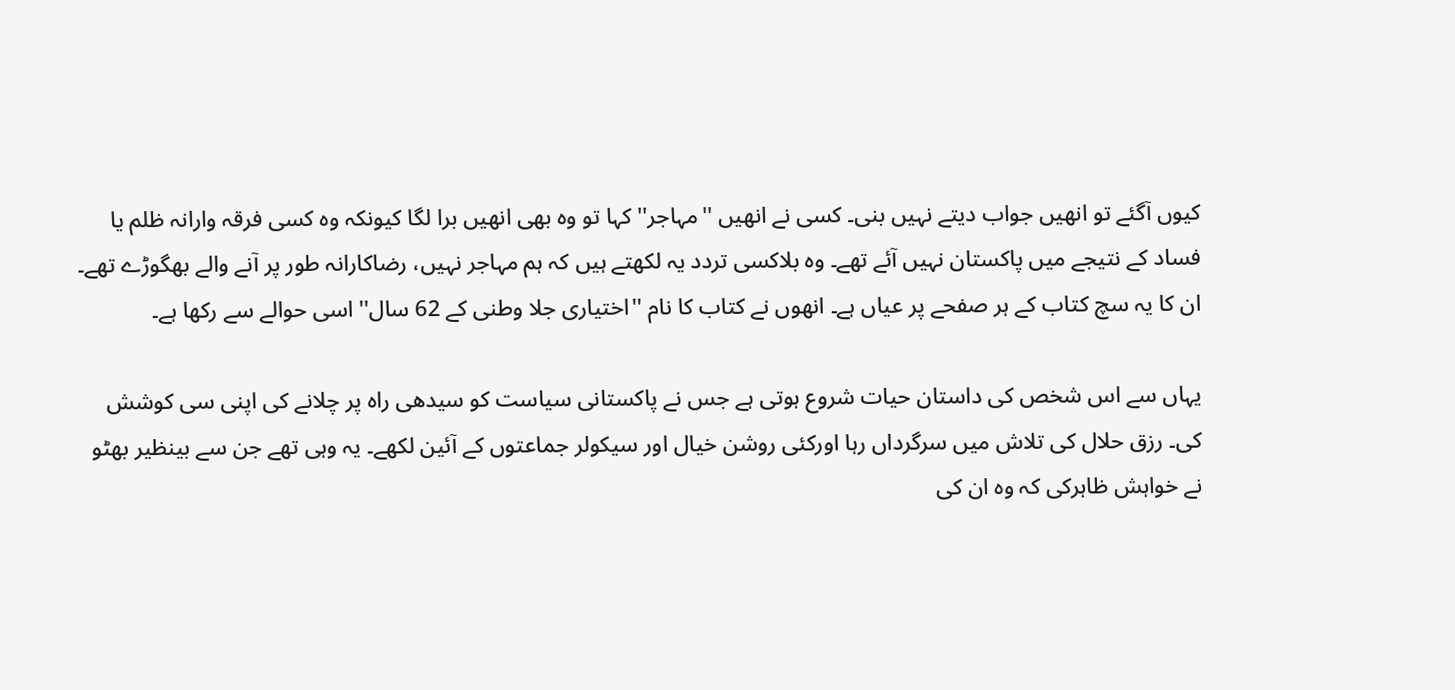کیوں آگئے تو انھیں جواب دیتے نہیں بنی۔ کسی نے انھیں ''مہاجر'' کہا تو وہ بھی انھیں برا لگا کیونکہ وہ کسی فرقہ وارانہ ظلم یا فساد کے نتیجے میں پاکستان نہیں آئے تھے۔ وہ بلاکسی تردد یہ لکھتے ہیں کہ ہم مہاجر نہیں، رضاکارانہ طور پر آنے والے بھگوڑے تھے۔ ان کا یہ سچ کتاب کے ہر صفحے پر عیاں ہے۔ انھوں نے کتاب کا نام ''اختیاری جلا وطنی کے 62 سال'' اسی حوالے سے رکھا ہے۔

یہاں سے اس شخص کی داستان حیات شروع ہوتی ہے جس نے پاکستانی سیاست کو سیدھی راہ پر چلانے کی اپنی سی کوشش کی۔ رزق حلال کی تلاش میں سرگرداں رہا اورکئی روشن خیال اور سیکولر جماعتوں کے آئین لکھے۔ یہ وہی تھے جن سے بینظیر بھٹو نے خواہش ظاہرکی کہ وہ ان کی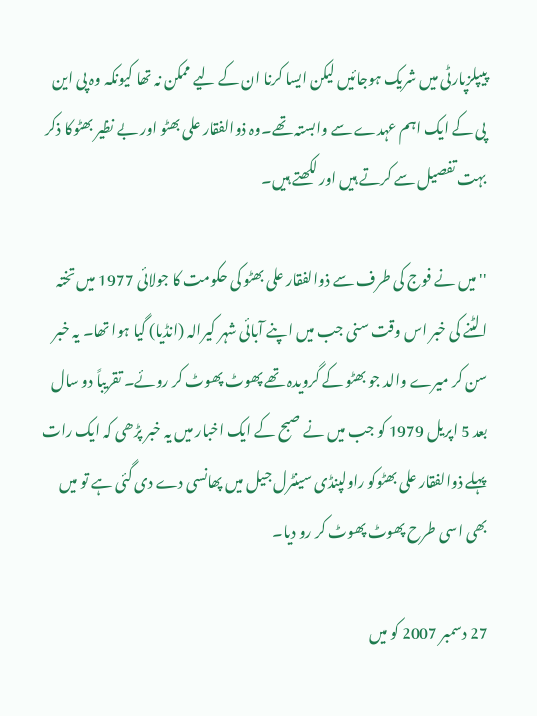پیپلزپارٹی میں شریک ہوجائیں لیکن ایسا کرنا ان کے لیے ممکن نہ تھا کیونکہ وہ پی این پی کے ایک اہم عہدے سے وابستہ تھے۔وہ ذوالفقار علی بھٹو اور بے نظیر بھٹوکا ذکر بہت تفصیل سے کرتے ہیں اور لکھتے ہیں۔

'' میں نے فوج کی طرف سے ذوالفقار علی بھٹو کی حکومت کا جولائی 1977 میں تختہ الٹنے کی خبر اس وقت سنی جب میں اپنے آبائی شہر کیرالہ (انڈیا) گیا ہوا تھا۔ یہ خبر سن کر میرے والد جو بھٹو کے گرویدہ تھے پھوٹ پھوٹ کر روئے۔ تقریباً دو سال بعد 5 اپریل 1979 کو جب میں نے صبح کے ایک اخبار میں یہ خبر پڑھی کہ ایک رات پہلے ذوالفقار علی بھٹوکو راولپنڈی سینٹرل جیل میں پھانسی دے دی گئی ہے تو میں بھی اسی طرح پھوٹ پھوٹ کر رو دیا۔

27 دسمبر 2007 کو میں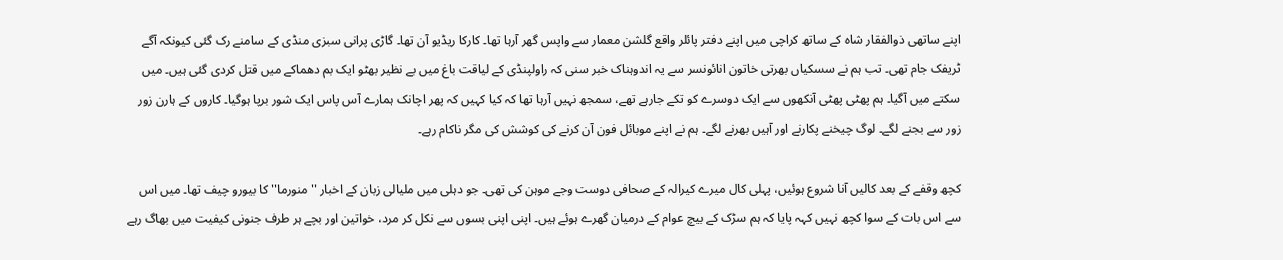اپنے ساتھی ذوالفقار شاہ کے ساتھ کراچی میں اپنے دفتر پائلر واقع گلشن معمار سے واپس گھر آرہا تھا۔ کارکا ریڈیو آن تھا۔ گاڑی پرانی سبزی منڈی کے سامنے رک گئی کیونکہ آگے ٹریفک جام تھی۔ تب ہم نے سسکیاں بھرتی خاتون انائونسر سے یہ اندوہناک خبر سنی کہ راولپنڈی کے لیاقت باغ میں بے نظیر بھٹو ایک بم دھماکے میں قتل کردی گئی ہیں۔ میں سکتے میں آگیا۔ ہم پھٹی پھٹی آنکھوں سے ایک دوسرے کو تکے جارہے تھے، سمجھ نہیں آرہا تھا کہ کیا کہیں کہ پھر اچانک ہمارے آس پاس ایک شور برپا ہوگیا۔ کاروں کے ہارن زور زور سے بجنے لگے۔ لوگ چیخنے پکارنے اور آہیں بھرنے لگے۔ ہم نے اپنے موبائل فون آن کرنے کی کوشش کی مگر ناکام رہے۔

کچھ وقفے کے بعد کالیں آنا شروع ہوئیں، پہلی کال میرے کیرالہ کے صحافی دوست وجے موہن کی تھی۔ جو دہلی میں ملیالی زبان کے اخبار ''منورما'' کا بیورو چیف تھا۔ میں اس سے اس بات کے سوا کچھ نہیں کہہ پایا کہ ہم سڑک کے بیچ عوام کے درمیان گھرے ہوئے ہیں۔ اپنی اپنی بسوں سے نکل کر مرد، خواتین اور بچے ہر طرف جنونی کیفیت میں بھاگ رہے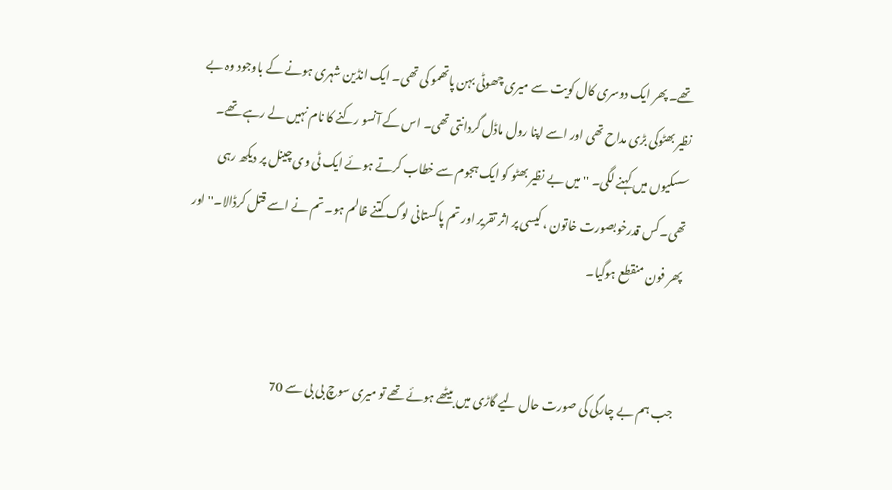تھے۔ پھر ایک دوسری کال کویت سے میری چھوٹی بہن پاتھمو کی تھی۔ ایک انڈین شہری ہونے کے باوجود وہ بے نظیر بھٹوکی بڑی مداح تھی اور اسے اپنا رول ماڈل گردانتی تھی۔ اس کے آنسو رکنے کا نام نہیں لے رہے تھے۔ سسکیوں میں کہنے لگی۔ '' میں بے نظیر بھٹو کو ایک ہجوم سے خطاب کرتے ہوئے ایک ٹی وی چینل پر دیکھ رہی تھی۔کس قدرخوبصورت خاتون ، کیسی پر اثر تقریر اور تم پاکستانی لوگ کتنے ظالم ہو۔ تم نے اسے قتل کرڈالا۔'' اور پھر فون منقطع ہوگیا۔


جب ہم بے چارگی کی صورت حال لیے گاڑی میں بیٹھے ہوئے تھے تو میری سوچ بی بی سے 70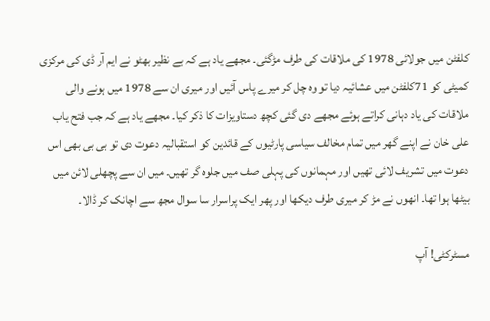کلفٹن میں جولائی 1978 کی ملاقات کی طرف مڑگئی۔ مجھے یاد ہے کہ بے نظیر بھٹو نے ایم آر ڈی کی مرکزی کمیٹی کو 71کلفٹن میں عشائیہ دیا تو وہ چل کر میرے پاس آئیں اور میری ان سے 1978 میں ہونے والی ملاقات کی یاد دہانی کراتے ہوئے مجھے دی گئی کچھ دستاویزات کا ذکر کیا۔ مجھے یاد ہے کہ جب فتح یاب علی خان نے اپنے گھر میں تمام مخالف سیاسی پارٹیوں کے قائدین کو استقبالیہ دعوت دی تو بی بی بھی اس دعوت میں تشریف لائی تھیں اور مہمانوں کی پہلی صف میں جلوہ گر تھیں۔ میں ان سے پچھلی لائن میں بیٹھا ہوا تھا۔ انھوں نے مڑ کر میری طرف دیکھا اور پھر ایک پراسرار سا سوال مجھ سے اچانک کر ڈالا۔

مسٹرکٹی! آپ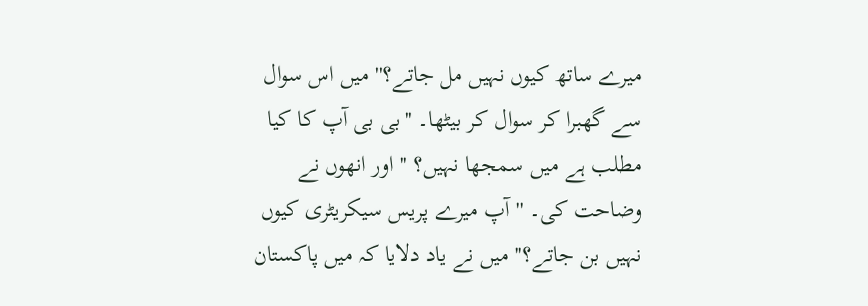میرے ساتھ کیوں نہیں مل جاتے؟'' میں اس سوال سے گھبرا کر سوال کر بیٹھا۔ ''بی بی آپ کا کیا مطلب ہے میں سمجھا نہیں؟ '' اور انھوں نے وضاحت کی۔ ''آپ میرے پریس سیکریٹری کیوں نہیں بن جاتے؟'' میں نے یاد دلایا کہ میں پاکستان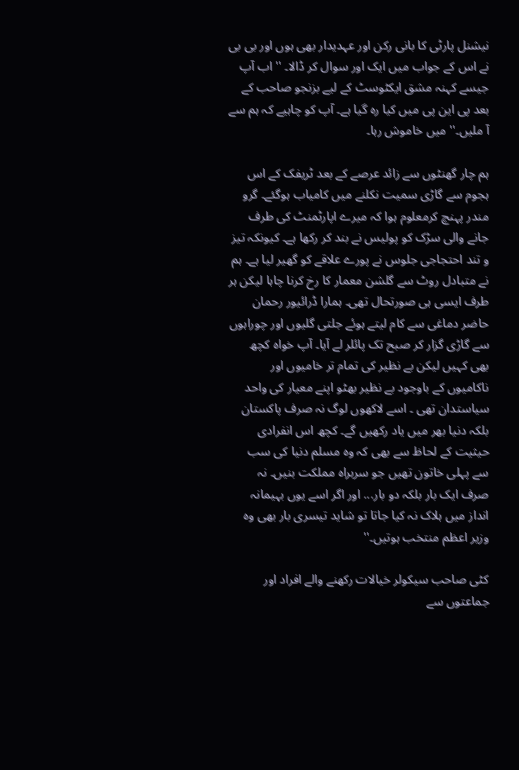نیشنل پارٹی کا بانی رکن اور عہدیدار بھی ہوں اور بی بی نے اس کے جواب میں ایک اور سوال کر ڈالا۔ ''اب آپ جیسے کہنہ مشق ایکٹوسٹ کے لیے بزنجو صاحب کے بعد پی این پی میں کیا رہ گیا ہے۔ آپ کو چاہیے کہ ہم سے آ ملیں۔'' میں خاموش رہا۔

ہم چار گھنٹوں سے زائد عرصے کے بعد ٹریفک کے اس ہجوم سے گاڑی سمیت نکلنے میں کامیاب ہوگئے۔ گرو مندر پہنچ کرمعلوم ہوا کہ میرے اپارٹمنٹ کی طرف جانے والی سڑک کو پولیس نے بند کر رکھا ہے۔ کیونکہ تیز و تند احتجاجی جلوس نے پورے علاقے کو گھیر لیا ہے۔ ہم نے متبادل روٹ سے گلشن معمار کا رخ کرنا چاہا لیکن ہر طرف ایسی ہی صورتحال تھی۔ ہمارا ڈرائیور رحمان حاضر دماغی سے کام لیتے ہوئے جلتی گلیوں اور چوراہوں سے گاڑی گزار کر صبح تک پائلر لے آیا۔ آپ خواہ کچھ بھی کہیں لیکن بے نظیر کی تمام تر خامیوں اور ناکامیوں کے باوجود بے نظیر بھٹو اپنے معیار کی واحد سیاستدان تھی ۔ اسے لاکھوں لوگ نہ صرف پاکستان بلکہ دنیا بھر میں یاد رکھیں گے۔ کچھ اس انفرادی حیثیت کے لحاظ سے بھی کہ وہ مسلم دنیا کی سب سے پہلی خاتون تھیں جو سربراہ مملکت بنیں۔ نہ صرف ایک بار بلکہ دو بار... اور اگر اسے یوں بہیمانہ انداز میں ہلاک نہ کیا جاتا تو شاید تیسری بار بھی وہ وزیر اعظم منتخب ہوتیں۔''

کٹی صاحب سیکولر خیالات رکھنے والے افراد اور جماعتوں سے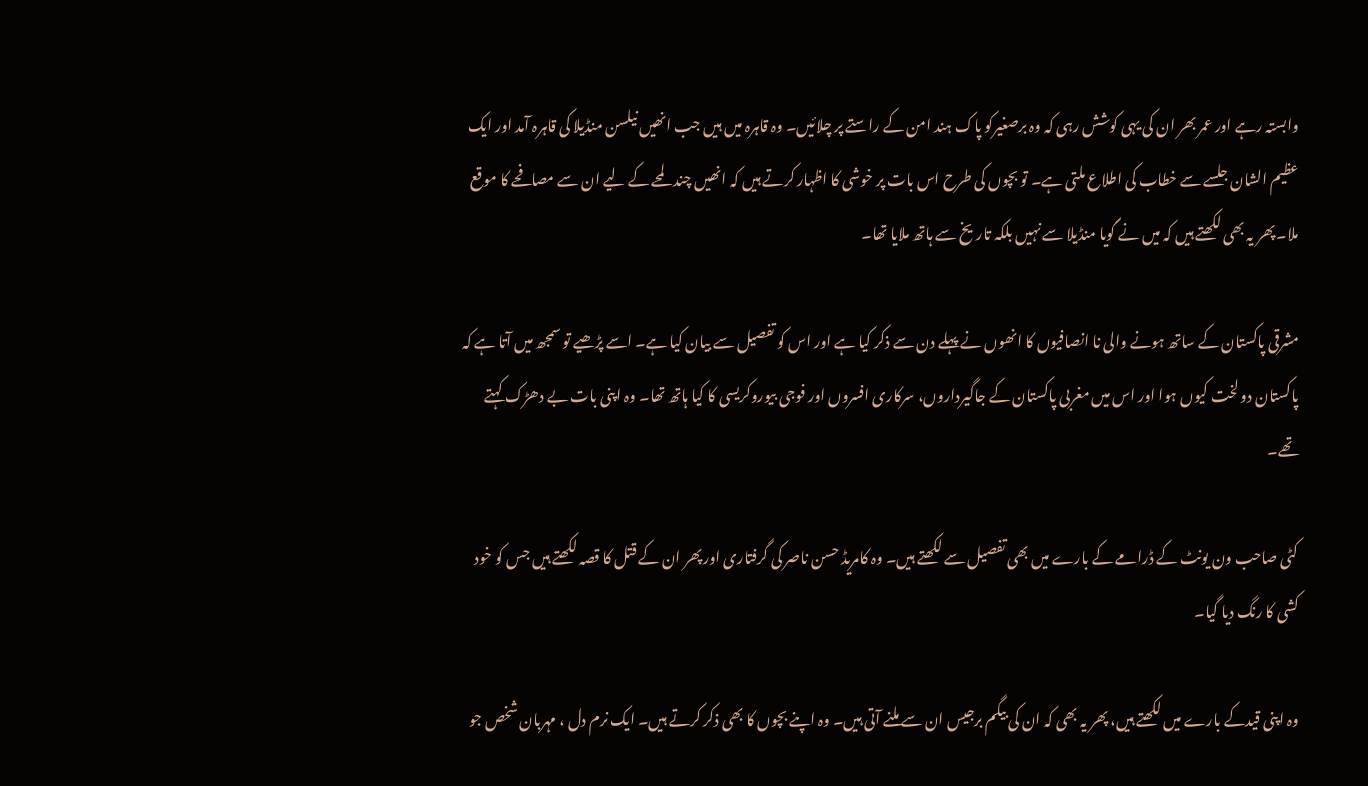وابستہ رہے اور عمر بھر ان کی یہی کوشش رہی کہ وہ برصغیرکو پاک ہند امن کے راستے پر چلائیں۔ وہ قاہرہ میں ہیں جب انھیں نیلسن منڈیلا کی قاہرہ آمد اور ایک عظیم الشان جلسے سے خطاب کی اطلاع ملتی ہے۔ تو بچوں کی طرح اس بات پر خوشی کا اظہار کرتے ہیں کہ انھیں چند لمحے کے لیے ان سے مصافحے کا موقع ملا۔ پھر یہ بھی لکھتے ہیں کہ میں نے گویا منڈیلا سے نہیں بلکہ تاریخ سے ہاتھ ملایا تھا۔

مشرقی پاکستان کے ساتھ ہونے والی نا انصافیوں کا انھوں نے پہلے دن سے ذکر کیا ہے اور اس کو تفصیل سے بیان کیا ہے۔ اسے پڑھیے تو سمجھ میں آتا ہے کہ پاکستان دو لخت کیوں ہوا اور اس میں مغربی پاکستان کے جاگیرداروں، سرکاری افسروں اور فوجی بیوروکریسی کا کیا ہاتھ تھا۔ وہ اپنی بات بے دھڑک کہتے تھے۔

کٹی صاحب ون یونٹ کے ڈرامے کے بارے میں بھی تفصیل سے لکھتے ہیں۔ وہ کامریڈ حسن ناصر کی گرفتاری اور پھر ان کے قتل کا قصہ لکھتے ہیں جس کو خود کشی کا رنگ دیا گیا۔

وہ اپنی قیدکے بارے میں لکھتے ہیں، پھر یہ بھی کہ ان کی بیگم برجیس ان سے ملنے آتی ہیں۔ وہ اپنے بچوں کا بھی ذکر کرتے ہیں۔ ایک نرم دل ، مہربان شخص جو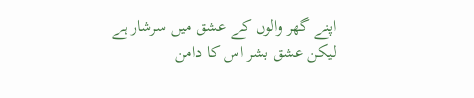اپنے گھر والوں کے عشق میں سرشار ہے لیکن عشق بشر اس کا دامن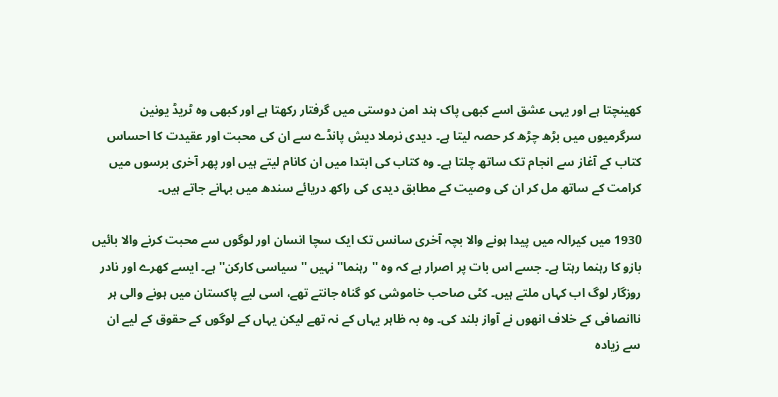کھینچتا ہے اور یہی عشق اسے کبھی پاک ہند امن دوستی میں گرفتار رکھتا ہے اور کبھی وہ ٹریڈ یونین سرگرمیوں میں بڑھ چڑھ کر حصہ لیتا ہے۔ دیدی نرملا دیش پانڈے سے ان کی محبت اور عقیدت کا احساس کتاب کے آغاز سے انجام تک ساتھ چلتا ہے۔ وہ کتاب کی ابتدا میں ان کانام لیتے ہیں اور پھر آخری برسوں میں کرامت کے ساتھ مل کر ان کی وصیت کے مطابق دیدی کی راکھ دریائے سندھ میں بہانے جاتے ہیں۔

1930 میں کیرالہ میں پیدا ہونے والا بچہ آخری سانس تک ایک سچا انسان اور لوگوں سے محبت کرنے والا بائیں بازو کا رہنما رہتا ہے۔ جسے اس بات پر اصرار ہے کہ وہ ''رہنما'' نہیں ''سیاسی کارکن'' ہے۔ ایسے کھرے اور نادر روزگار لوگ اب کہاں ملتے ہیں۔ کٹی صاحب خاموشی کو گناہ جانتے تھے، اسی لیے پاکستان میں ہونے والی ہر ناانصافی کے خلاف انھوں نے آواز بلند کی۔ وہ بہ ظاہر یہاں کے نہ تھے لیکن یہاں کے لوگوں کے حقوق کے لیے ان سے زیادہ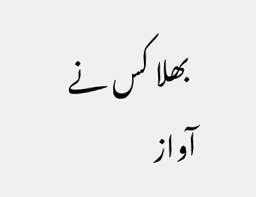بھلا کس نے آواز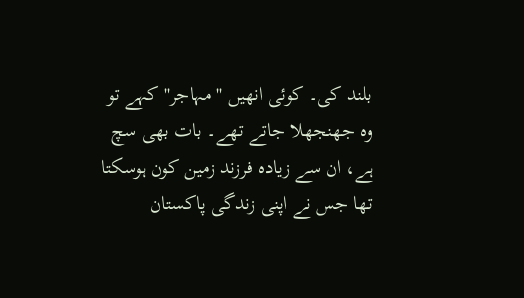بلند کی۔ کوئی انھیں ''مہاجر'' کہے تو وہ جھنجھلا جاتے تھے۔ بات بھی سچ ہے، ان سے زیادہ فرزند زمین کون ہوسکتا تھا جس نے اپنی زندگی پاکستان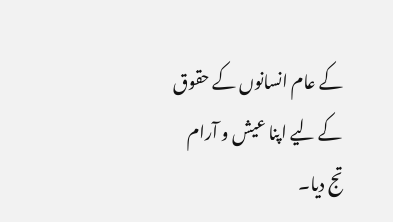کے عام انسانوں کے حقوق کے لیے اپنا عیش و آرام تج دیا۔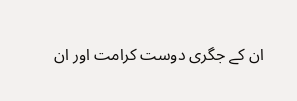ان کے جگری دوست کرامت اور ان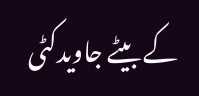کے بیٹے جاویدکٹی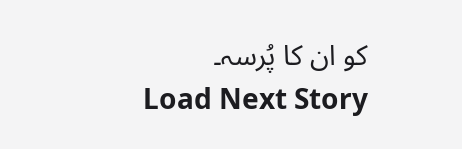کو ان کا پُرسہ۔
Load Next Story